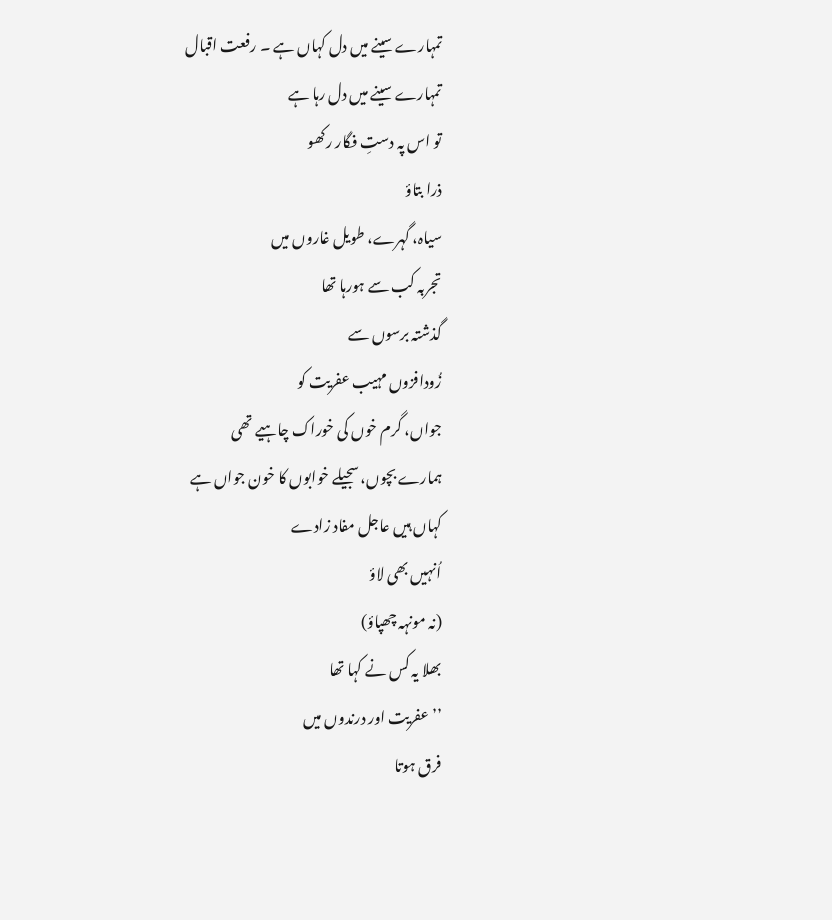تمہارے سینے میں دل کہاں ہے ۔ رفعت اقبال
تمہارے سینے میں دل رہا ہے
تو اس پہ دستِ فگار رکھو
ذرا بتاؤ
سیاہ، گہرے، طویل غاروں میں
تجربہ کب سے ہورہا تھا
گذشتہ برسوں سے
زُودافزوں مہیب عفریت کو
جواں، گرم خوں کی خوراک چاہیے تھی
ہمارے بچوں، سجیلے خوابوں کا خون جواں ہے
کہاں ہیں عاجل مفاد زادے
اُنہیں بھی لاؤ
(نہ مونہہ چھپاؤ)
بھلا یہ کس نے کہا تھا
’’عفریت اور درندوں میں
فرق ہوتا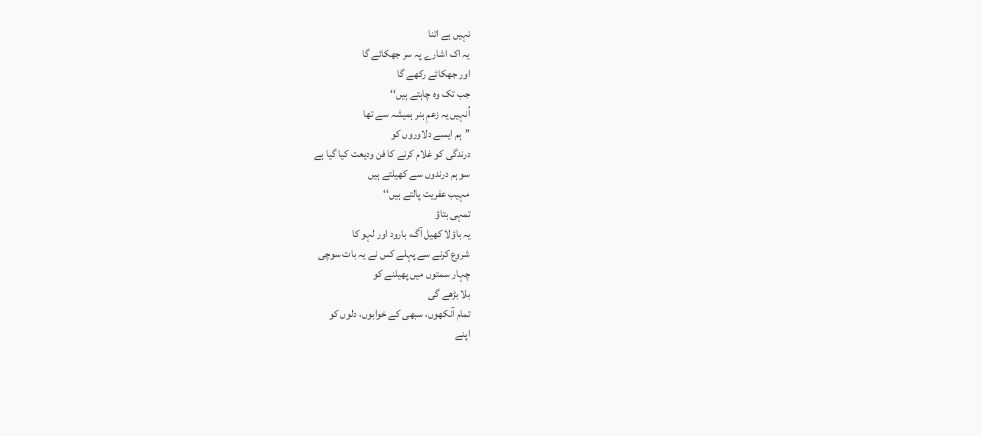نہیں ہے اتنا
یہ اک اشارے پہ سر جھکائے گا
اور جھکائے رکھے گا
جب تک وہ چاہتے ہیں‘‘
اُنہیں یہ زعمِ ہنر ہمیشہ سے تھا
’’ہم ایسے دلاوروں کو
درندگی کو غلام کرنے کا فن ودیعت کیا گیا ہے
سو ہم درندوں سے کھیلتے ہیں
مہیب عفریت پالتے ہیں‘‘
تمہی بتاؤ
یہ باؤلا کھیل آگ، بارود اور لہو کا
شروع کرنے سے پہلے کس نے یہ بات سوچی
چہار سمتوں میں پھیلنے کو
بلا بڑھے گی
تمام آنکھوں، سبھی کے خوابوں، دلوں کو
اپنے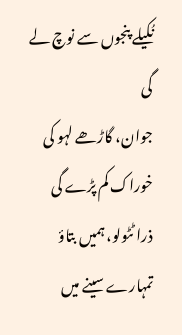نُکیلے پنجوں سے نوچ لے گی
جوان، گاڑھے لہو کی خوراک کم پڑے گی
ذرا ٹٹولو، ہمیں بتاؤ
تمہارے سینے میں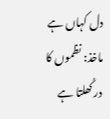دل کہاں ہے
ماخذ: نظموں کا در کُھلتا ہے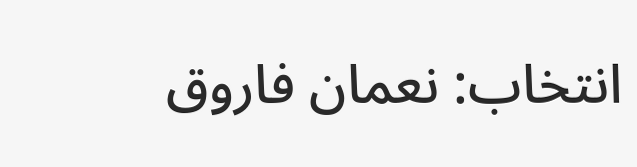انتخاب: نعمان فاروق